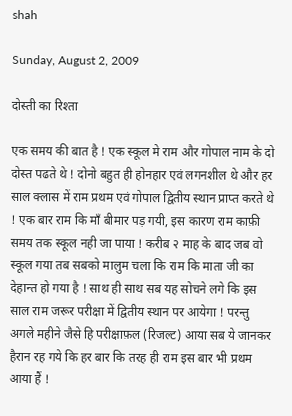shah

Sunday, August 2, 2009

दोस्ती का रिश्ता

एक समय की बात है ! एक स्कूल मे राम और गोपाल नाम के दो दोस्त पढते थे ! दोनो बहुत ही होनहार एवं लगनशील थे और हर साल क्लास में राम प्रथम एवं गोपाल द्वितीय स्थान प्राप्त करते थे ! एक बार राम कि माँ बीमार पड़ गयी, इस कारण राम काफ़ी समय तक स्कूल नही जा पाया ! करीब २ माह के बाद जब वो स्कूल गया तब सबको मालुम चला कि राम कि माता जी का देहान्त हो गया है ! साथ ही साथ सब यह सोचने लगे कि इस साल राम जरूर परीक्षा में द्वितीय स्थान पर आयेगा ! परन्तु अगले महीने जैसे हि परीक्षाफ़ल (रिजल्ट) आया सब ये जानकर हैरान रह गये कि हर बार कि तरह ही राम इस बार भी प्रथम आया हैं !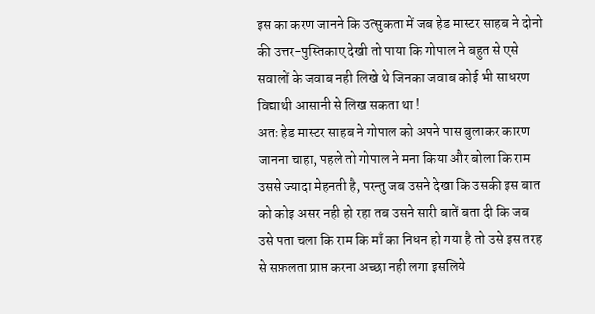इस का करण जानने कि उत्सुकता में जब हेड मास्टर साहब ने दोनो की उत्तर-पुस्तिकाए देखी तो पाया कि गोपाल ने बहुत से एसे सवालों के जवाब नही लिखे थे जिनका जवाब कोई भी साधरण विद्याथी आसानी से लिख सकता था !
अतः हेड मास्टर साहब ने गोपाल को अपने पास बुलाकर कारण जानना चाहा, पहले तो गोपाल ने मना किया और बोला कि राम उससे ज्यादा मेहनती है, परन्तु जब उसने देखा कि उसकी इस बात को कोइ असर नही हो रहा तब उसने सारी बातें बता दी कि जब उसे पता चला कि राम कि माँ का निधन हो गया है तो उसे इस तरह से सफ़लता प्राप्त करना अच्छा नही लगा इसलिये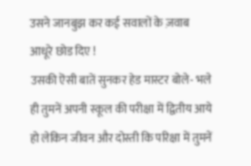उसने जानबुझ कर कई सवालों के ज़वाब आधूरे छोड दिए !
उसकी ऎसी बातें सुनकर हेड मास्टर बोले- भले ही तुमनें अपनी स्कूल की परीक्षा में द्वितीय आये हो लेकिन जीवन और दोस्ती कि परिक्षा में तुमनें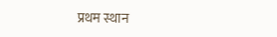प्रथम स्थान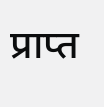प्राप्त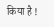किया है !